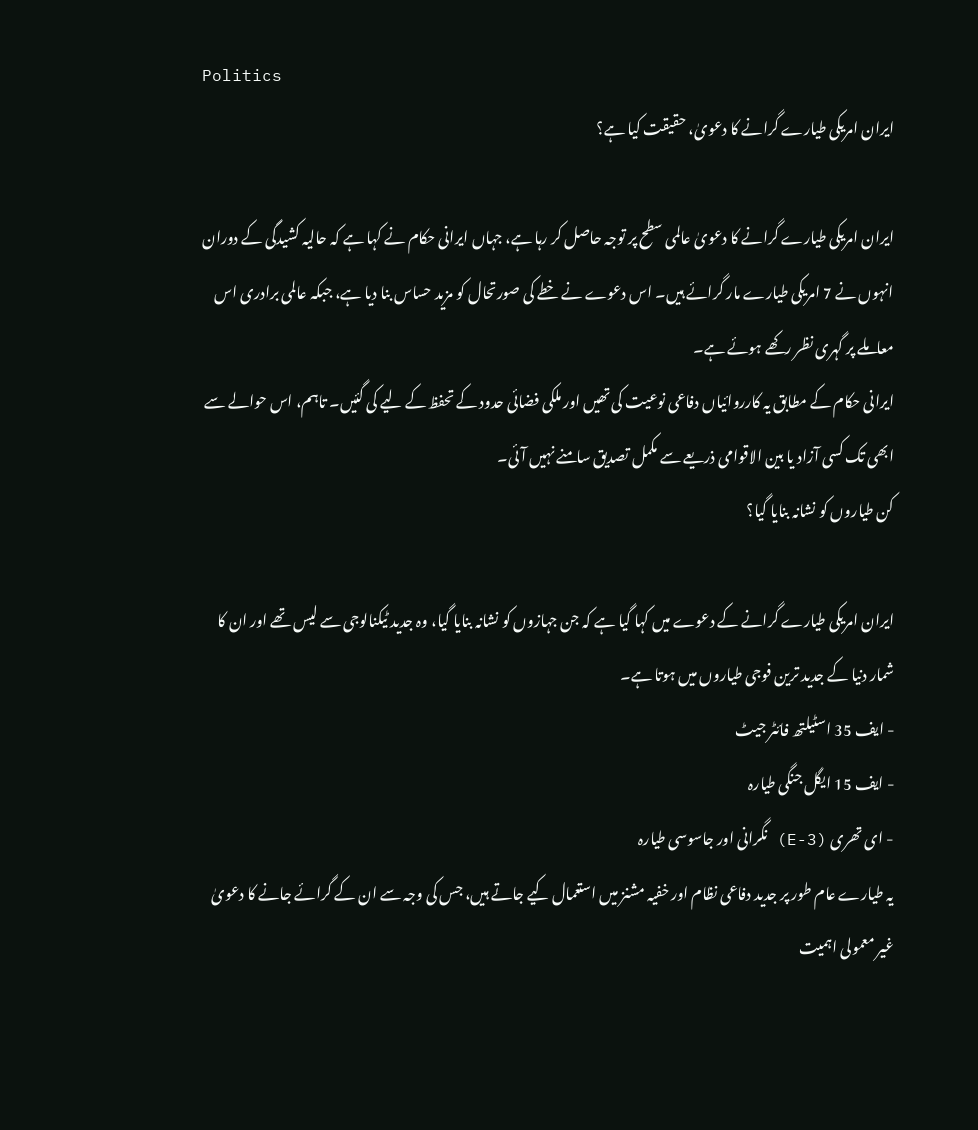Politics
ایران امریکی طیارے گرانے کا دعویٰ، حقیقت کیا ہے؟

ایران امریکی طیارے گرانے کا دعویٰ عالمی سطح پر توجہ حاصل کر رہا ہے، جہاں ایرانی حکام نے کہا ہے کہ حالیہ کشیدگی کے دوران انہوں نے 7 امریکی طیارے مار گرائے ہیں۔ اس دعوے نے خطے کی صورتحال کو مزید حساس بنا دیا ہے، جبکہ عالمی برادری اس معاملے پر گہری نظر رکھے ہوئے ہے۔
ایرانی حکام کے مطابق یہ کارروائیاں دفاعی نوعیت کی تھیں اور ملکی فضائی حدود کے تحفظ کے لیے کی گئیں۔ تاہم، اس حوالے سے ابھی تک کسی آزاد یا بین الاقوامی ذریعے سے مکمل تصدیق سامنے نہیں آئی۔
کن طیاروں کو نشانہ بنایا گیا؟

ایران امریکی طیارے گرانے کے دعوے میں کہا گیا ہے کہ جن جہازوں کو نشانہ بنایا گیا، وہ جدید ٹیکنالوجی سے لیس تھے اور ان کا شمار دنیا کے جدید ترین فوجی طیاروں میں ہوتا ہے۔
- ایف 35 اسٹیلتھ فائٹر جیٹ
- ایف 15 ایگل جنگی طیارہ
- ای تھری (E-3) نگرانی اور جاسوسی طیارہ
یہ طیارے عام طور پر جدید دفاعی نظام اور خفیہ مشنز میں استعمال کیے جاتے ہیں، جس کی وجہ سے ان کے گرائے جانے کا دعویٰ غیر معمولی اہمیت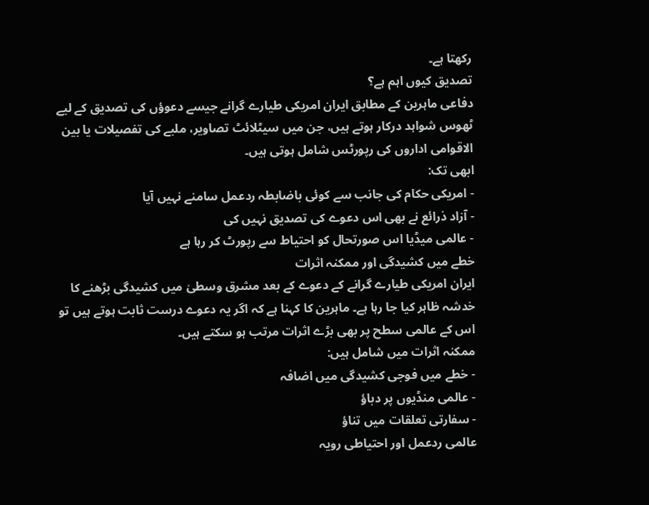رکھتا ہے۔
تصدیق کیوں اہم ہے؟
دفاعی ماہرین کے مطابق ایران امریکی طیارے گرانے جیسے دعوؤں کی تصدیق کے لیے ٹھوس شواہد درکار ہوتے ہیں، جن میں سیٹلائٹ تصاویر، ملبے کی تفصیلات یا بین الاقوامی اداروں کی رپورٹس شامل ہوتی ہیں۔
ابھی تک:
- امریکی حکام کی جانب سے کوئی باضابطہ ردعمل سامنے نہیں آیا
- آزاد ذرائع نے بھی اس دعوے کی تصدیق نہیں کی
- عالمی میڈیا اس صورتحال کو احتیاط سے رپورٹ کر رہا ہے
خطے میں کشیدگی اور ممکنہ اثرات
ایران امریکی طیارے گرانے کے دعوے کے بعد مشرق وسطیٰ میں کشیدگی بڑھنے کا خدشہ ظاہر کیا جا رہا ہے۔ ماہرین کا کہنا ہے کہ اگر یہ دعوے درست ثابت ہوتے ہیں تو اس کے عالمی سطح پر بھی بڑے اثرات مرتب ہو سکتے ہیں۔
ممکنہ اثرات میں شامل ہیں:
- خطے میں فوجی کشیدگی میں اضافہ
- عالمی منڈیوں پر دباؤ
- سفارتی تعلقات میں تناؤ
عالمی ردعمل اور احتیاطی رویہ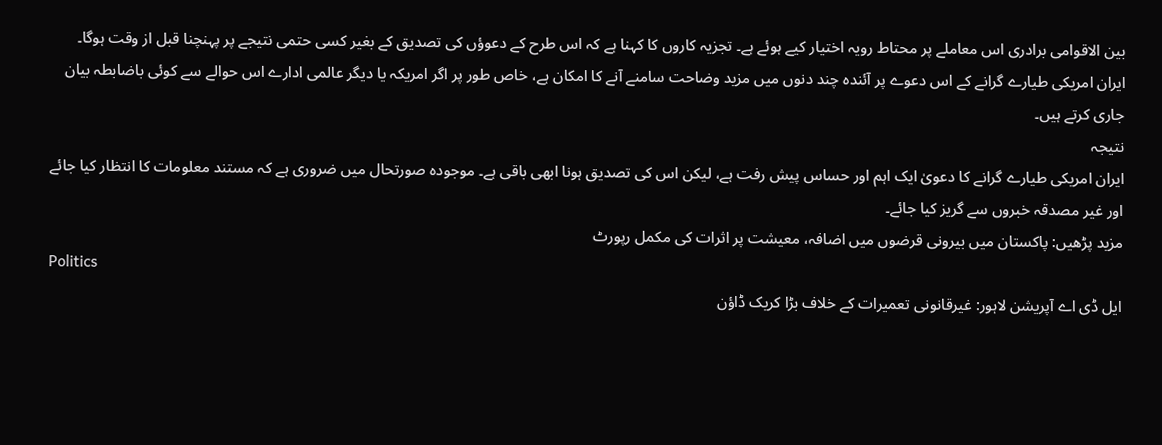بین الاقوامی برادری اس معاملے پر محتاط رویہ اختیار کیے ہوئے ہے۔ تجزیہ کاروں کا کہنا ہے کہ اس طرح کے دعوؤں کی تصدیق کے بغیر کسی حتمی نتیجے پر پہنچنا قبل از وقت ہوگا۔
ایران امریکی طیارے گرانے کے اس دعوے پر آئندہ چند دنوں میں مزید وضاحت سامنے آنے کا امکان ہے، خاص طور پر اگر امریکہ یا دیگر عالمی ادارے اس حوالے سے کوئی باضابطہ بیان جاری کرتے ہیں۔
نتیجہ
ایران امریکی طیارے گرانے کا دعویٰ ایک اہم اور حساس پیش رفت ہے، لیکن اس کی تصدیق ہونا ابھی باقی ہے۔ موجودہ صورتحال میں ضروری ہے کہ مستند معلومات کا انتظار کیا جائے اور غیر مصدقہ خبروں سے گریز کیا جائے۔
مزید پڑھیں: پاکستان میں بیرونی قرضوں میں اضافہ، معیشت پر اثرات کی مکمل رپورٹ
Politics
ایل ڈی اے آپریشن لاہور: غیرقانونی تعمیرات کے خلاف بڑا کریک ڈاؤن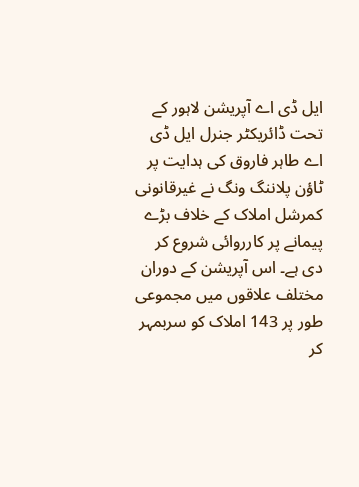ایل ڈی اے آپریشن لاہور کے تحت ڈائریکٹر جنرل ایل ڈی اے طاہر فاروق کی ہدایت پر ٹاؤن پلاننگ ونگ نے غیرقانونی کمرشل املاک کے خلاف بڑے پیمانے پر کارروائی شروع کر دی ہے۔ اس آپریشن کے دوران مختلف علاقوں میں مجموعی طور پر 143 املاک کو سربمہر کر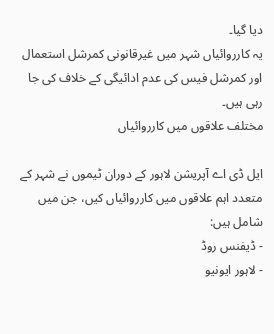دیا گیا۔
یہ کارروائیاں شہر میں غیرقانونی کمرشل استعمال اور کمرشل فیس کی عدم ادائیگی کے خلاف کی جا رہی ہیں۔
مختلف علاقوں میں کارروائیاں

ایل ڈی اے آپریشن لاہور کے دوران ٹیموں نے شہر کے متعدد اہم علاقوں میں کارروائیاں کیں، جن میں شامل ہیں:
- ڈیفنس روڈ
- لاہور ایونیو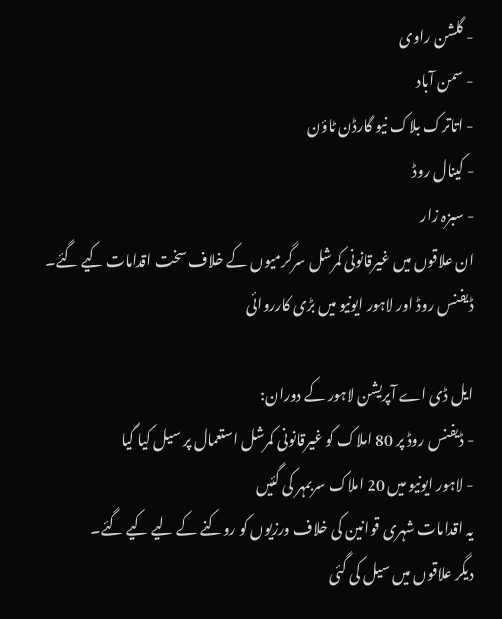- گلشن راوی
- سمن آباد
- اتاترک بلاک نیو گارڈن ٹاؤن
- کینال روڈ
- سبزہ زار
ان علاقوں میں غیرقانونی کمرشل سرگرمیوں کے خلاف سخت اقدامات کیے گئے۔
ڈیفنس روڈ اور لاہور ایونیو میں بڑی کارروائی

ایل ڈی اے آپریشن لاہور کے دوران:
- ڈیفنس روڈ پر 80 املاک کو غیرقانونی کمرشل استعمال پر سیل کیا گیا
- لاہور ایونیو میں 20 املاک سربمہر کی گئیں
یہ اقدامات شہری قوانین کی خلاف ورزیوں کو روکنے کے لیے کیے گئے۔
دیگر علاقوں میں سیل کی گئی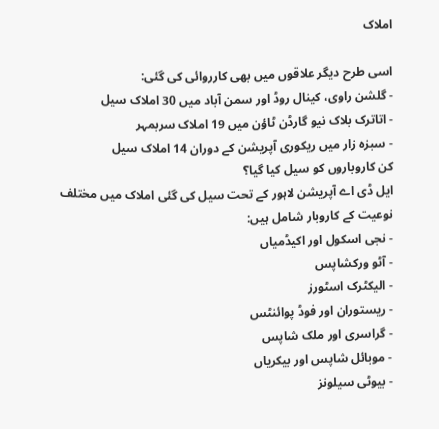املاک

اسی طرح دیگر علاقوں میں بھی کارروائی کی گئی:
- گلشن راوی، کینال روڈ اور سمن آباد میں 30 املاک سیل
- اتاترک بلاک نیو گارڈن ٹاؤن میں 19 املاک سربمہر
- سبزہ زار میں ریکوری آپریشن کے دوران 14 املاک سیل
کن کاروباروں کو سیل کیا گیا؟
ایل ڈی اے آپریشن لاہور کے تحت سیل کی گئی املاک میں مختلف نوعیت کے کاروبار شامل ہیں:
- نجی اسکول اور اکیڈمیاں
- آٹو ورکشاپس
- الیکٹرک اسٹورز
- ریستوران اور فوڈ پوائنٹس
- گراسری اور ملک شاپس
- موبائل شاپس اور بیکریاں
- بیوٹی سیلونز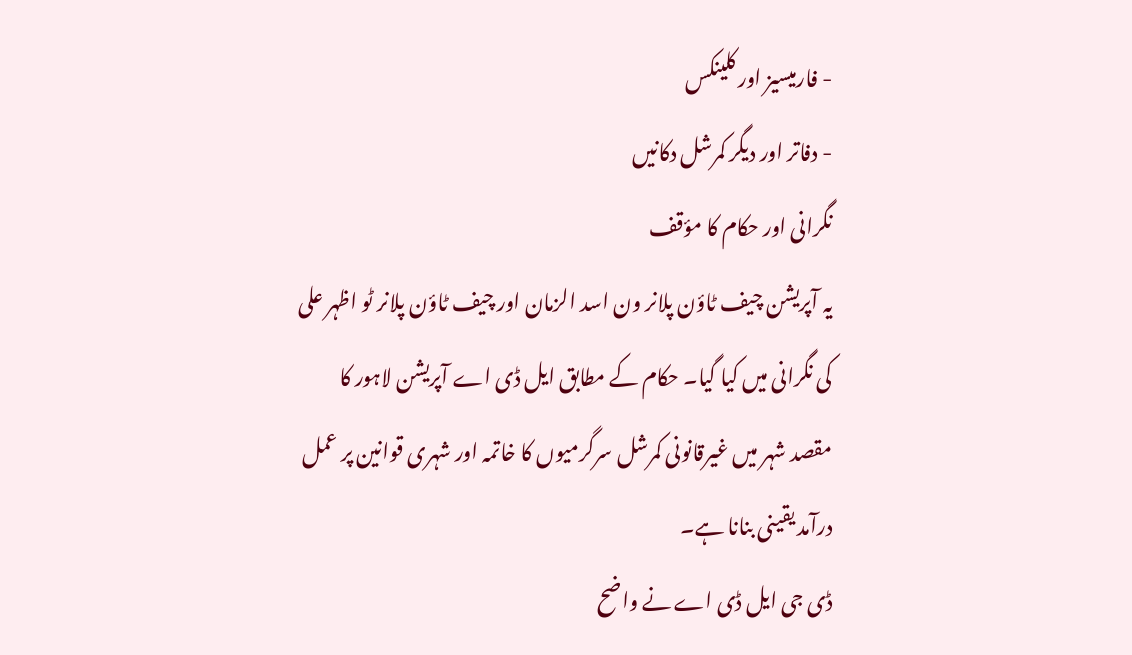- فارمیسیز اور کلینکس
- دفاتر اور دیگر کمرشل دکانیں
نگرانی اور حکام کا مؤقف
یہ آپریشن چیف ٹاؤن پلانر ون اسد الزمان اور چیف ٹاؤن پلانر ٹو اظہر علی کی نگرانی میں کیا گیا۔ حکام کے مطابق ایل ڈی اے آپریشن لاہور کا مقصد شہر میں غیرقانونی کمرشل سرگرمیوں کا خاتمہ اور شہری قوانین پر عمل درآمد یقینی بنانا ہے۔
ڈی جی ایل ڈی اے نے واضح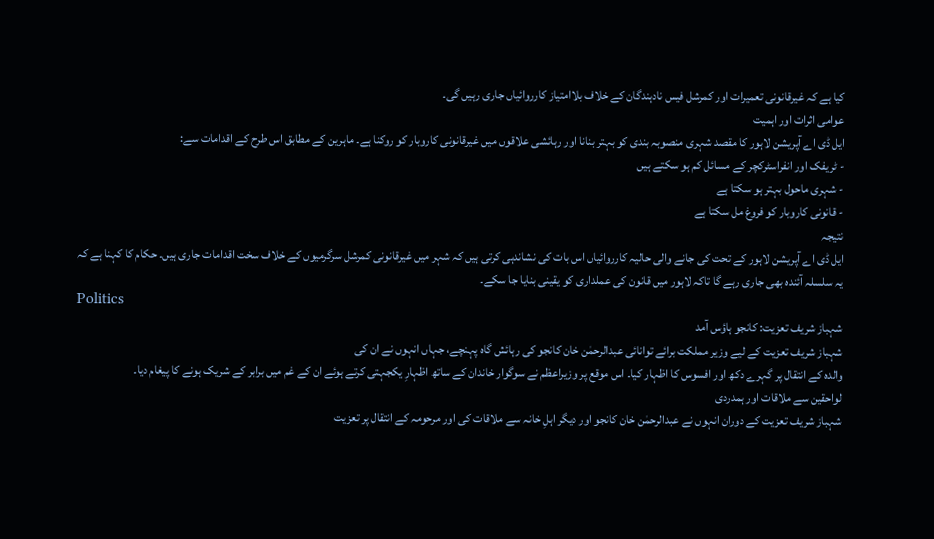کیا ہے کہ غیرقانونی تعمیرات اور کمرشل فیس نادہندگان کے خلاف بلاامتیاز کارروائیاں جاری رہیں گی۔
عوامی اثرات اور اہمیت
ایل ڈی اے آپریشن لاہور کا مقصد شہری منصوبہ بندی کو بہتر بنانا اور رہائشی علاقوں میں غیرقانونی کاروبار کو روکنا ہے۔ ماہرین کے مطابق اس طرح کے اقدامات سے:
- ٹریفک اور انفراسٹرکچر کے مسائل کم ہو سکتے ہیں
- شہری ماحول بہتر ہو سکتا ہے
- قانونی کاروبار کو فروغ مل سکتا ہے
نتیجہ
ایل ڈی اے آپریشن لاہور کے تحت کی جانے والی حالیہ کارروائیاں اس بات کی نشاندہی کرتی ہیں کہ شہر میں غیرقانونی کمرشل سرگرمیوں کے خلاف سخت اقدامات جاری ہیں۔ حکام کا کہنا ہے کہ یہ سلسلہ آئندہ بھی جاری رہے گا تاکہ لاہور میں قانون کی عملداری کو یقینی بنایا جا سکے۔
Politics
شہباز شریف تعزیت: کانجو ہاؤس آمد
شہباز شریف تعزیت کے لیے وزیر مملکت برائے توانائی عبدالرحمٰن خان کانجو کی رہائش گاہ پہنچے، جہاں انہوں نے ان کی
والدہ کے انتقال پر گہرے دکھ اور افسوس کا اظہار کیا۔ اس موقع پر وزیراعظم نے سوگوار خاندان کے ساتھ اظہارِ یکجہتی کرتے ہوئے ان کے غم میں برابر کے شریک ہونے کا پیغام دیا۔
لواحقین سے ملاقات اور ہمدردی
شہباز شریف تعزیت کے دوران انہوں نے عبدالرحمٰن خان کانجو اور دیگر اہلِ خانہ سے ملاقات کی اور مرحومہ کے انتقال پر تعزیت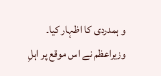و ہمدردی کا اظہار کیا۔ وزیراعظم نے اس موقع پر اہلِ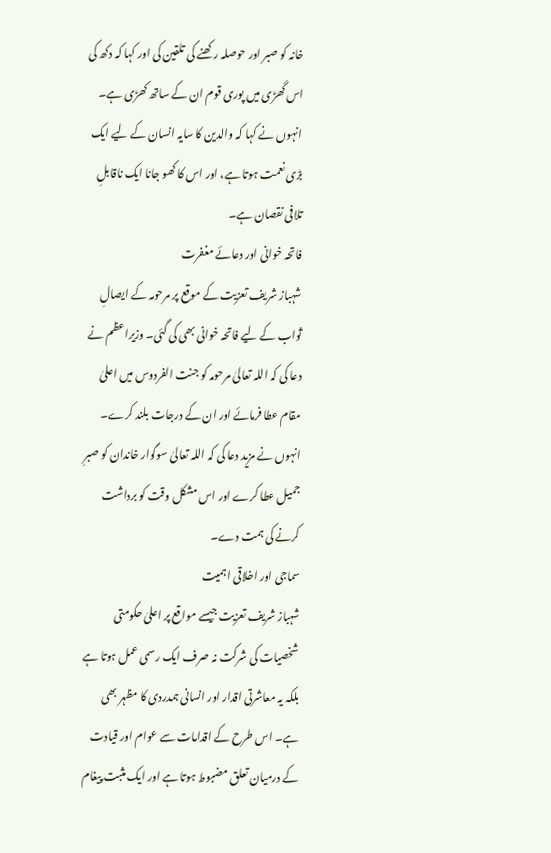خانہ کو صبر اور حوصلہ رکھنے کی تلقین کی اور کہا کہ دکھ کی اس گھڑی میں پوری قوم ان کے ساتھ کھڑی ہے۔
انہوں نے کہا کہ والدین کا سایہ انسان کے لیے ایک بڑی نعمت ہوتا ہے، اور اس کا کھو جانا ایک ناقابلِ تلافی نقصان ہے۔
فاتحہ خوانی اور دعائے مغفرت
شہباز شریف تعزیت کے موقع پر مرحومہ کے ایصالِ ثواب کے لیے فاتحہ خوانی بھی کی گئی۔ وزیراعظم نے دعا کی کہ اللہ تعالیٰ مرحومہ کو جنت الفردوس میں اعلیٰ مقام عطا فرمائے اور ان کے درجات بلند کرے۔
انہوں نے مزید دعا کی کہ اللہ تعالیٰ سوگوار خاندان کو صبرِ جمیل عطا کرے اور اس مشکل وقت کو برداشت کرنے کی ہمت دے۔
سماجی اور اخلاقی اہمیت
شہباز شریف تعزیت جیسے مواقع پر اعلیٰ حکومتی شخصیات کی شرکت نہ صرف ایک رسمی عمل ہوتا ہے بلکہ یہ معاشرتی اقدار اور انسانی ہمدردی کا مظہر بھی ہے۔ اس طرح کے اقدامات سے عوام اور قیادت کے درمیان تعلق مضبوط ہوتا ہے اور ایک مثبت پیغام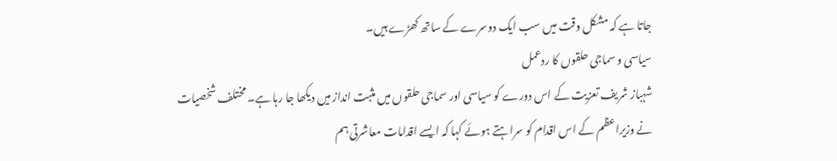جاتا ہے کہ مشکل وقت میں سب ایک دوسرے کے ساتھ کھڑے ہیں۔
سیاسی و سماجی حلقوں کا ردعمل
شہباز شریف تعزیت کے اس دورے کو سیاسی اور سماجی حلقوں میں مثبت انداز میں دیکھا جا رہا ہے۔ مختلف شخصیات نے وزیراعظم کے اس اقدام کو سراہتے ہوئے کہا کہ ایسے اقدامات معاشرتی ہم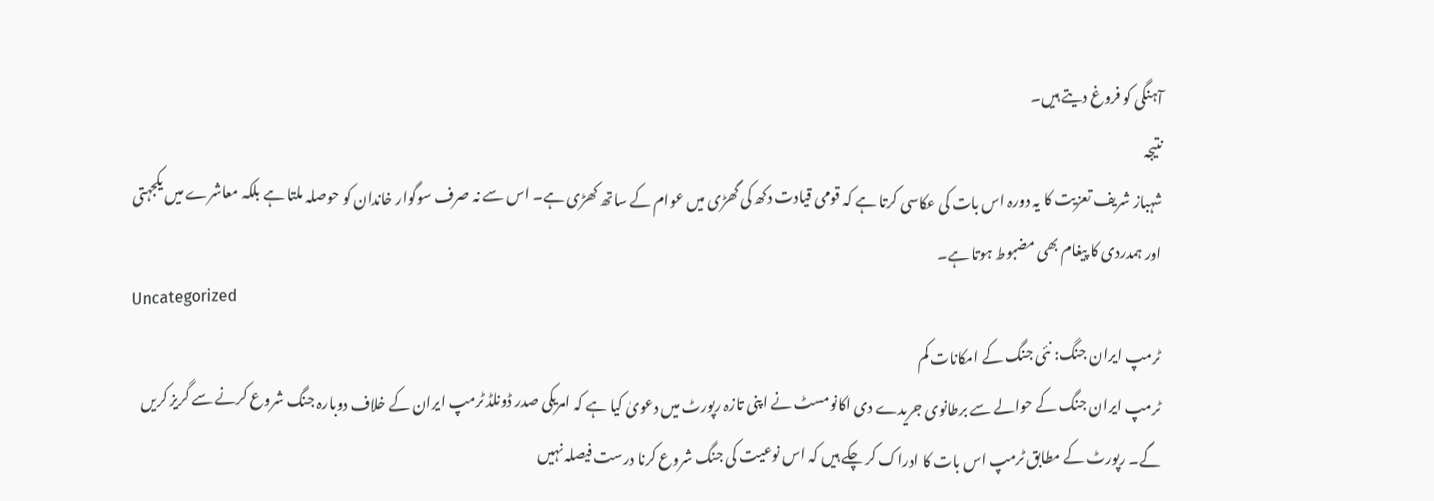آہنگی کو فروغ دیتے ہیں۔
نتیجہ
شہباز شریف تعزیت کا یہ دورہ اس بات کی عکاسی کرتا ہے کہ قومی قیادت دکھ کی گھڑی میں عوام کے ساتھ کھڑی ہے۔ اس سے نہ صرف سوگوار خاندان کو حوصلہ ملتا ہے بلکہ معاشرے میں یکجہتی اور ہمدردی کا پیغام بھی مضبوط ہوتا ہے۔
Uncategorized
ٹرمپ ایران جنگ: نئی جنگ کے امکانات کم
ٹرمپ ایران جنگ کے حوالے سے برطانوی جریدے دی اکانومسٹ نے اپنی تازہ رپورٹ میں دعویٰ کیا ہے کہ امریکی صدر ڈونلڈ ٹرمپ ایران کے خلاف دوبارہ جنگ شروع کرنے سے گریز کریں گے۔ رپورٹ کے مطابق ٹرمپ اس بات کا ادراک کر چکے ہیں کہ اس نوعیت کی جنگ شروع کرنا درست فیصلہ نہیں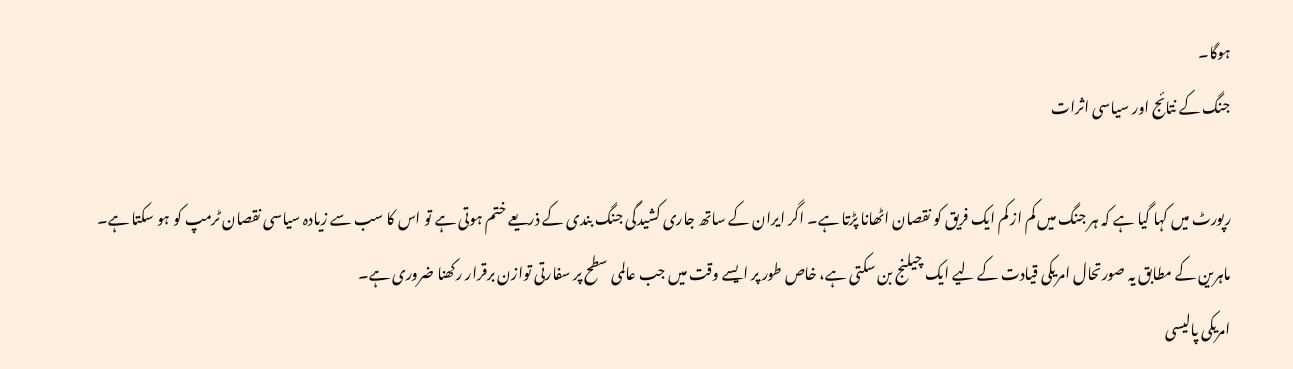ہوگا۔
جنگ کے نتائج اور سیاسی اثرات

رپورٹ میں کہا گیا ہے کہ ہر جنگ میں کم از کم ایک فریق کو نقصان اٹھانا پڑتا ہے۔ اگر ایران کے ساتھ جاری کشیدگی جنگ بندی کے ذریعے ختم ہوتی ہے تو اس کا سب سے زیادہ سیاسی نقصان ٹرمپ کو ہو سکتا ہے۔
ماہرین کے مطابق یہ صورتحال امریکی قیادت کے لیے ایک چیلنج بن سکتی ہے، خاص طور پر ایسے وقت میں جب عالمی سطح پر سفارتی توازن برقرار رکھنا ضروری ہے۔
امریکی پالیسی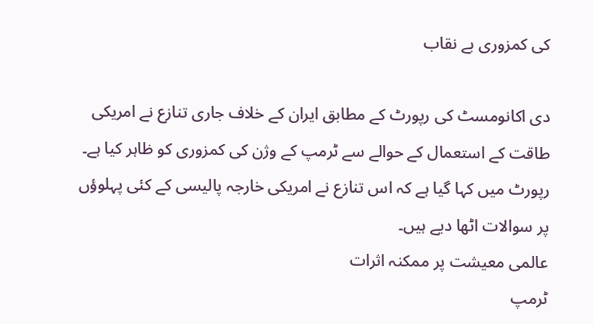کی کمزوری بے نقاب

دی اکانومسٹ کی رپورٹ کے مطابق ایران کے خلاف جاری تنازع نے امریکی طاقت کے استعمال کے حوالے سے ٹرمپ کے وژن کی کمزوری کو ظاہر کیا ہے۔ رپورٹ میں کہا گیا ہے کہ اس تنازع نے امریکی خارجہ پالیسی کے کئی پہلوؤں پر سوالات اٹھا دیے ہیں۔
عالمی معیشت پر ممکنہ اثرات
ٹرمپ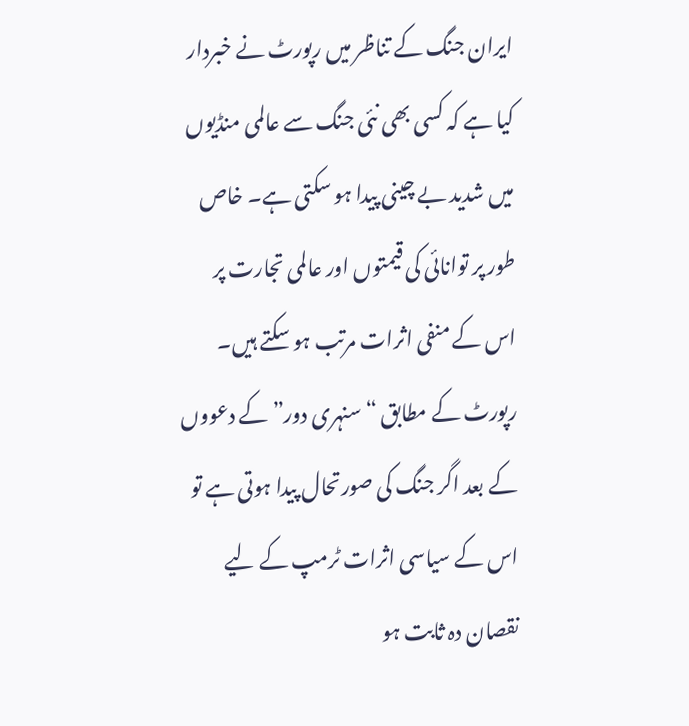ایران جنگ کے تناظر میں رپورٹ نے خبردار کیا ہے کہ کسی بھی نئی جنگ سے عالمی منڈیوں میں شدید بے چینی پیدا ہو سکتی ہے۔ خاص طور پر توانائی کی قیمتوں اور عالمی تجارت پر اس کے منفی اثرات مرتب ہو سکتے ہیں۔
رپورٹ کے مطابق “سنہری دور” کے دعووں کے بعد اگر جنگ کی صورتحال پیدا ہوتی ہے تو اس کے سیاسی اثرات ٹرمپ کے لیے نقصان دہ ثابت ہو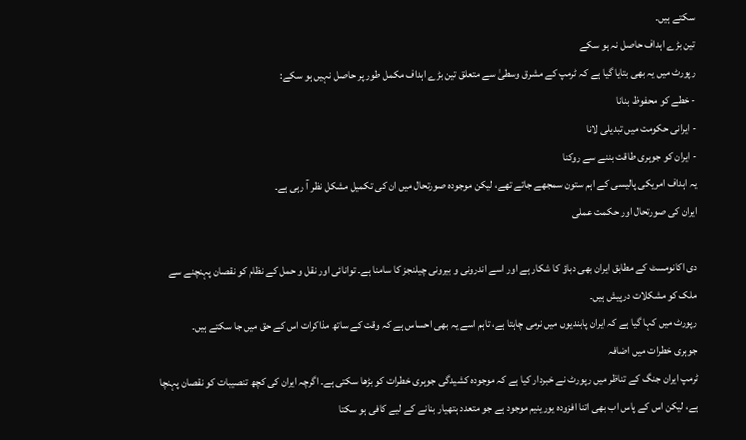سکتے ہیں۔
تین بڑے اہداف حاصل نہ ہو سکے
رپورٹ میں یہ بھی بتایا گیا ہے کہ ٹرمپ کے مشرق وسطیٰ سے متعلق تین بڑے اہداف مکمل طور پر حاصل نہیں ہو سکے:
- خطے کو محفوظ بنانا
- ایرانی حکومت میں تبدیلی لانا
- ایران کو جوہری طاقت بننے سے روکنا
یہ اہداف امریکی پالیسی کے اہم ستون سمجھے جاتے تھے، لیکن موجودہ صورتحال میں ان کی تکمیل مشکل نظر آ رہی ہے۔
ایران کی صورتحال اور حکمت عملی

دی اکانومسٹ کے مطابق ایران بھی دباؤ کا شکار ہے اور اسے اندرونی و بیرونی چیلنجز کا سامنا ہے۔ توانائی اور نقل و حمل کے نظام کو نقصان پہنچنے سے ملک کو مشکلات درپیش ہیں۔
رپورٹ میں کہا گیا ہے کہ ایران پابندیوں میں نرمی چاہتا ہے، تاہم اسے یہ بھی احساس ہے کہ وقت کے ساتھ مذاکرات اس کے حق میں جا سکتے ہیں۔
جوہری خطرات میں اضافہ
ٹرمپ ایران جنگ کے تناظر میں رپورٹ نے خبردار کیا ہے کہ موجودہ کشیدگی جوہری خطرات کو بڑھا سکتی ہے۔ اگرچہ ایران کی کچھ تنصیبات کو نقصان پہنچا ہے، لیکن اس کے پاس اب بھی اتنا افزودہ یورینیم موجود ہے جو متعدد ہتھیار بنانے کے لیے کافی ہو سکتا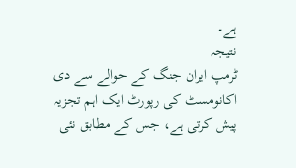ہے۔
نتیجہ
ٹرمپ ایران جنگ کے حوالے سے دی اکانومسٹ کی رپورٹ ایک اہم تجزیہ پیش کرتی ہے، جس کے مطابق نئی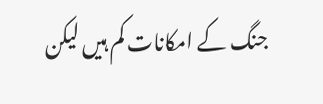جنگ کے امکانات کم ہیں لیکن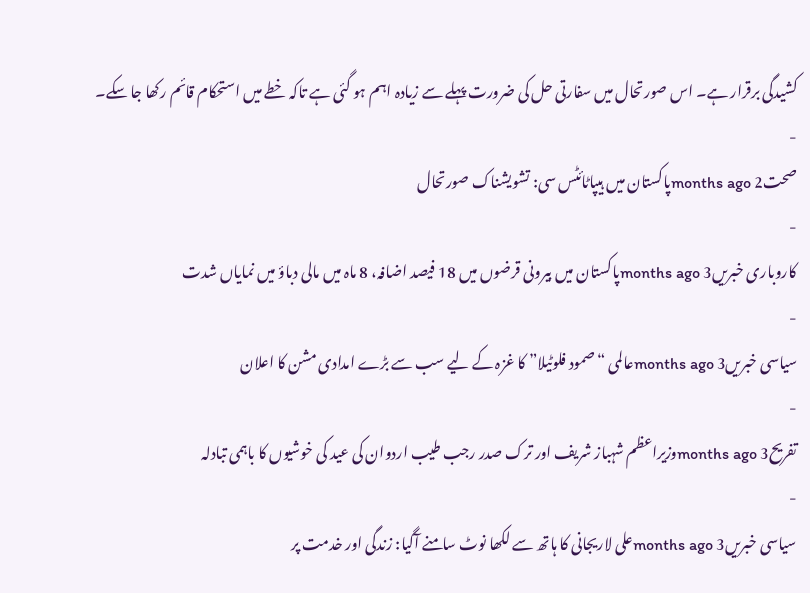کشیدگی برقرار ہے۔ اس صورتحال میں سفارتی حل کی ضرورت پہلے سے زیادہ اہم ہو گئی ہے تاکہ خطے میں استحکام قائم رکھا جا سکے۔
-
صحت2 months agoپاکستان میں ہیپاٹائٹس سی: تشویشناک صورتحال
-
کاروباری خبریں3 months agoپاکستان میں بیرونی قرضوں میں 18 فیصد اضافہ، 8 ماہ میں مالی دباؤ میں نمایاں شدت
-
سیاسی خبریں3 months agoعالمی “صمود فلوٹیلا” کا غزہ کے لیے سب سے بڑے امدادی مشن کا اعلان
-
تفریح3 months agoوزیراعظم شہباز شریف اور ترک صدر رجب طیب اردوان کی عید کی خوشیوں کا باہمی تبادلہ
-
سیاسی خبریں3 months agoعلی لاریجانی کا ہاتھ سے لکھا نوٹ سامنے آگیا: زندگی اور خدمت پر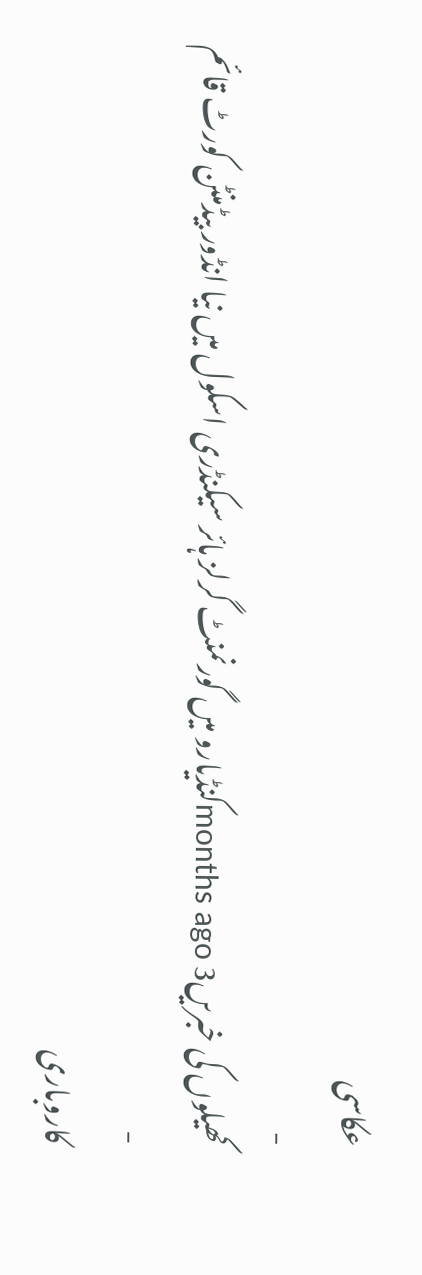عکاسی
-
کھیلوں کی خبریں3 months agoکنڈیارو میں گورنمنٹ گرلز ہائر سیکنڈری اسکول میں نیا انڈور بیڈمنٹن کورٹ قائم
-
کاروباری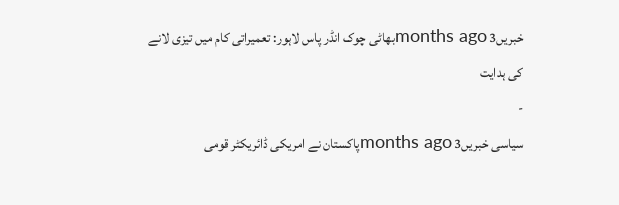خبریں3 months agoبھاٹی چوک انڈر پاس لاہور: تعمیراتی کام میں تیزی لانے کی ہدایت
-
سیاسی خبریں3 months agoپاکستان نے امریکی ڈائریکٹر قومی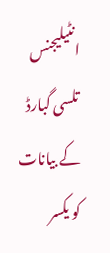انٹیلیجنس تلسی گبارڈ کے بیانات کو یکسر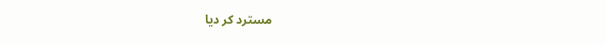مسترد کر دیا